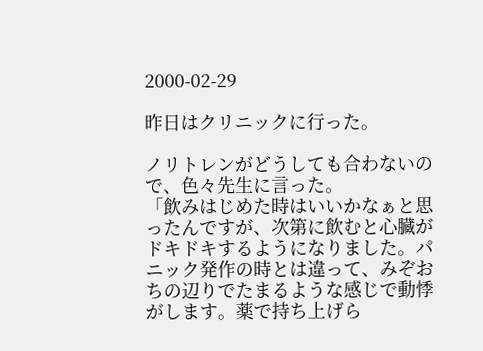2000-02-29

昨日はクリニックに行った。

ノリトレンがどうしても合わないので、色々先生に言った。
「飲みはじめた時はいいかなぁと思ったんですが、次第に飲むと心臓がドキドキするようになりました。パニック発作の時とは違って、みぞおちの辺りでたまるような感じで動悸がします。薬で持ち上げら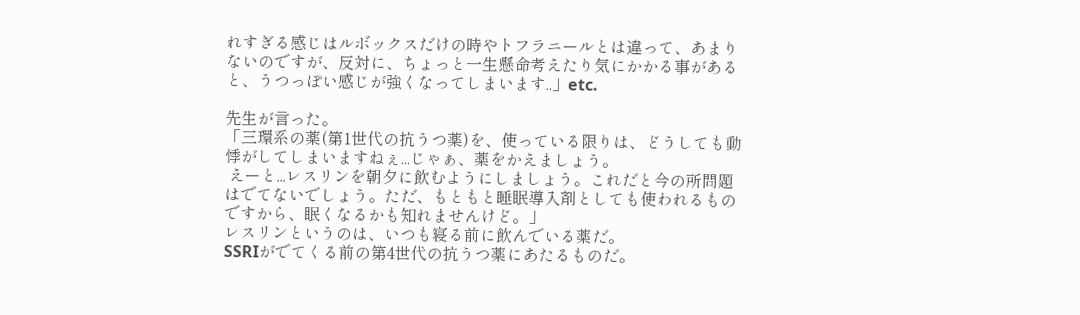れすぎる感じはルボックスだけの時やトフラニールとは違って、あまりないのですが、反対に、ちょっと一生懸命考えたり気にかかる事があると、うつっぽい感じが強くなってしまいます..」etc.

先生が言った。
「三環系の薬(第1世代の抗うつ薬)を、使っている限りは、どうしても動悸がしてしまいますねぇ...じゃぁ、薬をかえましょう。
 えーと...レスリンを朝夕に飲むようにしましょう。これだと今の所問題はでてないでしょう。ただ、もともと睡眠導入剤としても使われるものですから、眠くなるかも知れませんけど。」
レスリンというのは、いつも寝る前に飲んでいる薬だ。
SSRIがでてくる前の第4世代の抗うつ薬にあたるものだ。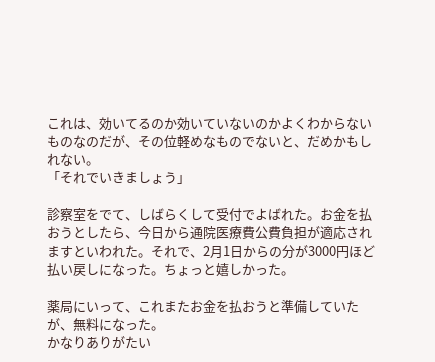これは、効いてるのか効いていないのかよくわからないものなのだが、その位軽めなものでないと、だめかもしれない。
「それでいきましょう」

診察室をでて、しばらくして受付でよばれた。お金を払おうとしたら、今日から通院医療費公費負担が適応されますといわれた。それで、2月1日からの分が3000円ほど払い戻しになった。ちょっと嬉しかった。

薬局にいって、これまたお金を払おうと準備していたが、無料になった。
かなりありがたい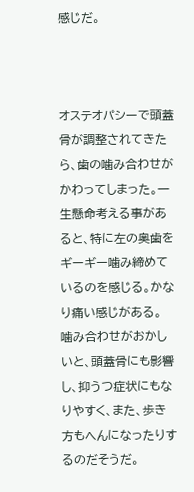感じだ。



オステオパシーで頭蓋骨が調整されてきたら、歯の噛み合わせがかわってしまった。一生懸命考える事があると、特に左の奥歯をギーギー噛み締めているのを感じる。かなり痛い感じがある。
噛み合わせがおかしいと、頭蓋骨にも影響し、抑うつ症状にもなりやすく、また、歩き方もへんになったりするのだそうだ。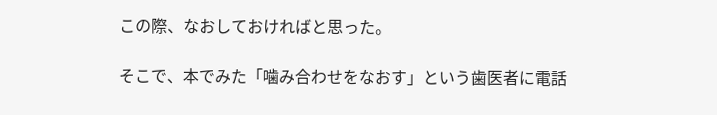この際、なおしておければと思った。

そこで、本でみた「噛み合わせをなおす」という歯医者に電話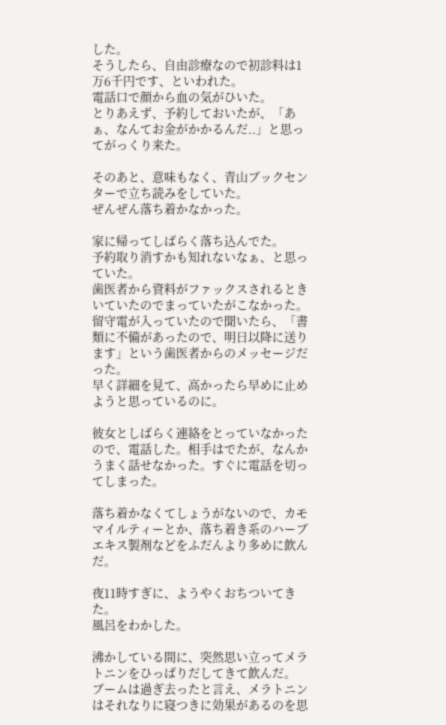した。
そうしたら、自由診療なので初診料は1万6千円です、といわれた。
電話口で顔から血の気がひいた。
とりあえず、予約しておいたが、「あぁ、なんてお金がかかるんだ..」と思ってがっくり来た。

そのあと、意味もなく、青山ブックセンターで立ち読みをしていた。
ぜんぜん落ち着かなかった。

家に帰ってしばらく落ち込んでた。
予約取り消すかも知れないなぁ、と思っていた。
歯医者から資料がファックスされるときいていたのでまっていたがこなかった。
留守電が入っていたので聞いたら、「書類に不備があったので、明日以降に送ります」という歯医者からのメッセージだった。
早く詳細を見て、高かったら早めに止めようと思っているのに。

彼女としばらく連絡をとっていなかったので、電話した。相手はでたが、なんかうまく話せなかった。すぐに電話を切ってしまった。

落ち着かなくてしょうがないので、カモマイルティーとか、落ち着き系のハーブエキス製剤などをふだんより多めに飲んだ。

夜11時すぎに、ようやくおちついてきた。
風呂をわかした。

沸かしている間に、突然思い立ってメラトニンをひっぱりだしてきて飲んだ。
ブームは過ぎ去ったと言え、メラトニンはそれなりに寝つきに効果があるのを思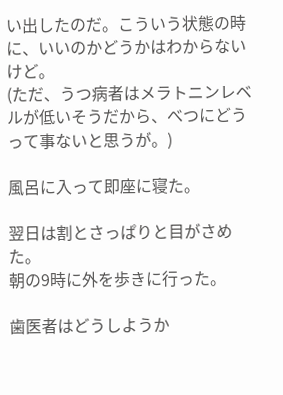い出したのだ。こういう状態の時に、いいのかどうかはわからないけど。
(ただ、うつ病者はメラトニンレベルが低いそうだから、べつにどうって事ないと思うが。)

風呂に入って即座に寝た。

翌日は割とさっぱりと目がさめた。
朝の9時に外を歩きに行った。

歯医者はどうしようか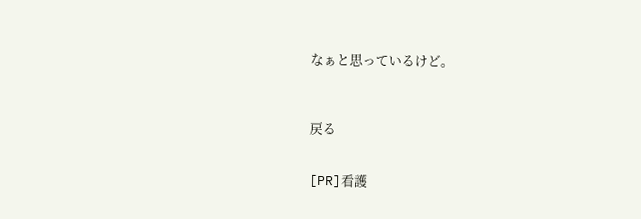なぁと思っているけど。



戻る


[PR]看護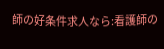師の好条件求人なら:看護師の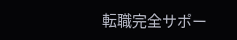転職完全サポー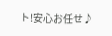ト!安心お任せ♪